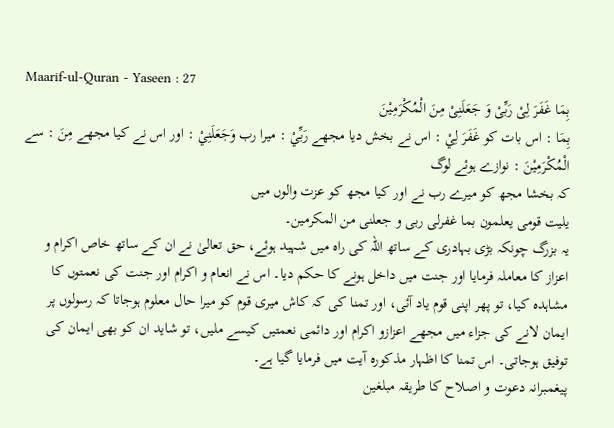Maarif-ul-Quran - Yaseen : 27
بِمَا غَفَرَ لِیْ رَبِّیْ وَ جَعَلَنِیْ مِنَ الْمُكْرَمِیْنَ
بِمَا : اس بات کو غَفَرَ لِيْ : اس نے بخش دیا مجھے رَبِّيْ : میرا رب وَجَعَلَنِيْ : اور اس نے کیا مجھے مِنَ : سے الْمُكْرَمِيْنَ : نوازے ہوئے لوگ
کہ بخشا مجھ کو میرے رب نے اور کیا مجھ کو عزت والوں میں
یلیت قومی یعلمون بما غفرلی ربی و جعلنی من المکرمین۔
یہ بزرگ چونکہ بڑی بہادری کے ساتھ اللہ کی راہ میں شہید ہوئے، حق تعالیٰ نے ان کے ساتھ خاص اکرام و اعزاز کا معاملہ فرمایا اور جنت میں داخل ہونے کا حکم دیا۔ اس نے انعام و اکرام اور جنت کی نعمتوں کا مشاہدہ کیا، تو پھر اپنی قوم یاد آئی، اور تمنا کی کہ کاش میری قوم کو میرا حال معلوم ہوجاتا کہ رسولوں پر ایمان لانے کی جزاء میں مجھے اعزازو اکرام اور دائمی نعمتیں کیسے ملیں، تو شاید ان کو بھی ایمان کی توفیق ہوجاتی۔ اس تمنا کا اظہار مذکورہ آیت میں فرمایا گیا ہے۔
پیغمبرانہ دعوت و اصلاح کا طریقہ مبلغین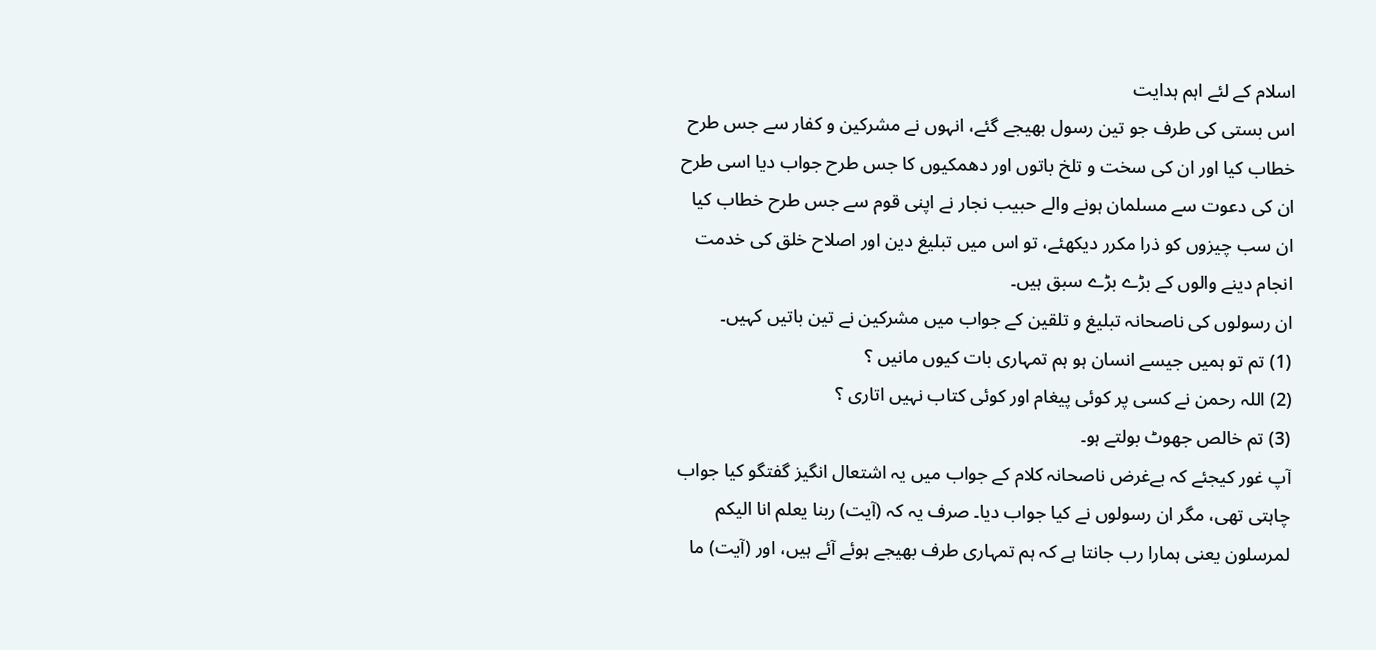اسلام کے لئے اہم ہدایت
اس بستی کی طرف جو تین رسول بھیجے گئے، انہوں نے مشرکین و کفار سے جس طرح خطاب کیا اور ان کی سخت و تلخ باتوں اور دھمکیوں کا جس طرح جواب دیا اسی طرح ان کی دعوت سے مسلمان ہونے والے حبیب نجار نے اپنی قوم سے جس طرح خطاب کیا ان سب چیزوں کو ذرا مکرر دیکھئے، تو اس میں تبلیغ دین اور اصلاح خلق کی خدمت انجام دینے والوں کے بڑے بڑے سبق ہیں۔
ان رسولوں کی ناصحانہ تبلیغ و تلقین کے جواب میں مشرکین نے تین باتیں کہیں۔
(1) تم تو ہمیں جیسے انسان ہو ہم تمہاری بات کیوں مانیں ؟
(2) اللہ رحمن نے کسی پر کوئی پیغام اور کوئی کتاب نہیں اتاری ؟
(3) تم خالص جھوٹ بولتے ہو۔
آپ غور کیجئے کہ بےغرض ناصحانہ کلام کے جواب میں یہ اشتعال انگیز گفتگو کیا جواب چاہتی تھی، مگر ان رسولوں نے کیا جواب دیا۔ صرف یہ کہ (آیت) ربنا یعلم انا الیکم لمرسلون یعنی ہمارا رب جانتا ہے کہ ہم تمہاری طرف بھیجے ہوئے آئے ہیں، اور (آیت) ما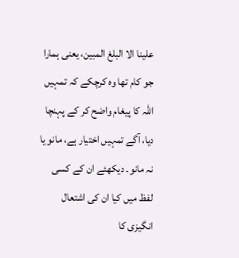علینا الا البلغ المبین، یعنی ہمارا جو کام تھا وہ کرچکے کہ تمہیں اللہ کا پیغام واضح کر کے پہنچا دیا، آگے تمہیں اختیار ہے، مانو یا نہ مانو۔ دیکھئے ان کے کسی لفظ میں کیا ان کی اشتعال انگیزی کا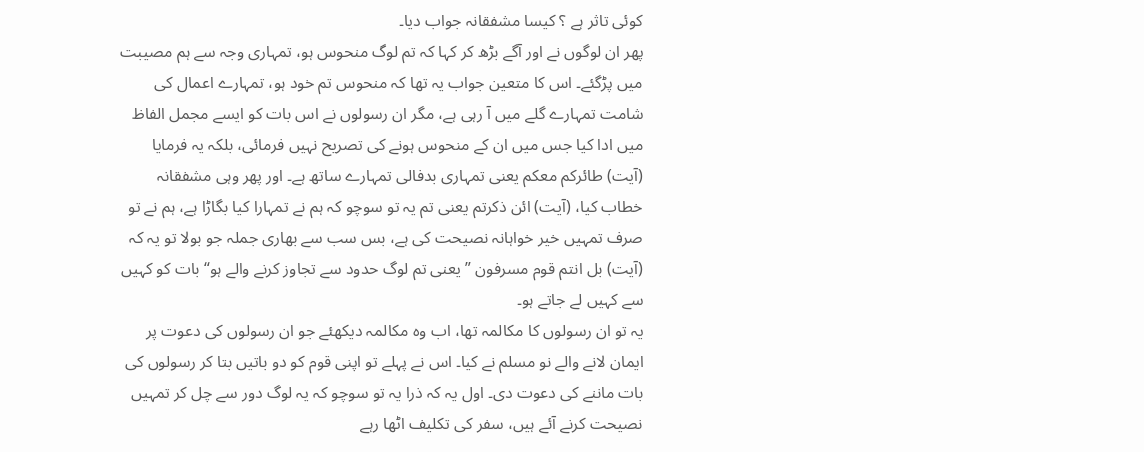کوئی تاثر ہے ؟ کیسا مشفقانہ جواب دیا۔
پھر ان لوگوں نے اور آگے بڑھ کر کہا کہ تم لوگ منحوس ہو، تمہاری وجہ سے ہم مصیبت میں پڑگئے۔ اس کا متعین جواب یہ تھا کہ منحوس تم خود ہو، تمہارے اعمال کی شامت تمہارے گلے میں آ رہی ہے، مگر ان رسولوں نے اس بات کو ایسے مجمل الفاظ میں ادا کیا جس میں ان کے منحوس ہونے کی تصریح نہیں فرمائی، بلکہ یہ فرمایا (آیت) طائرکم معکم یعنی تمہاری بدفالی تمہارے ساتھ ہے۔ اور پھر وہی مشفقانہ خطاب کیا، (آیت) ائن ذکرتم یعنی تم یہ تو سوچو کہ ہم نے تمہارا کیا بگاڑا ہے، ہم نے تو صرف تمہیں خیر خواہانہ نصیحت کی ہے، بس سب سے بھاری جملہ جو بولا تو یہ کہ (آیت) بل انتم قوم مسرفون ”یعنی تم لوگ حدود سے تجاوز کرنے والے ہو“ بات کو کہیں سے کہیں لے جاتے ہو۔
یہ تو ان رسولوں کا مکالمہ تھا، اب وہ مکالمہ دیکھئے جو ان رسولوں کی دعوت پر ایمان لانے والے نو مسلم نے کیا۔ اس نے پہلے تو اپنی قوم کو دو باتیں بتا کر رسولوں کی بات ماننے کی دعوت دی۔ اول یہ کہ ذرا یہ تو سوچو کہ یہ لوگ دور سے چل کر تمہیں نصیحت کرنے آئے ہیں، سفر کی تکلیف اٹھا رہے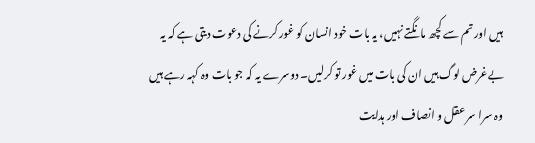ہیں اور تم سے کچھ مانگتے نہیں، یہ بات خود انسان کو غور کرنے کی دعوت دیتی ہے کہ یہ بےغرض لوگ ہیں ان کی بات میں غور تو کرلیں۔ دوسرے یہ کہ جو بات وہ کہہ رہے ہیں وہ سرا سر عقل و انصاف اور ہدایت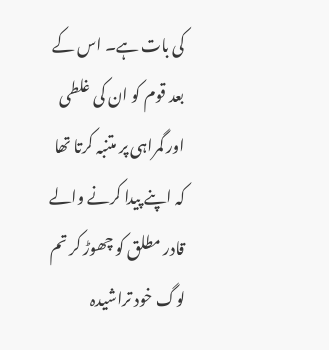کی بات ہے۔ اس کے بعد قوم کو ان کی غلطی اور گمراہی پر متنبہ کرتا تھا کہ اپنے پیدا کرنے والے قادر مطلق کو چھوڑ کر تم لوگ خود تراشیدہ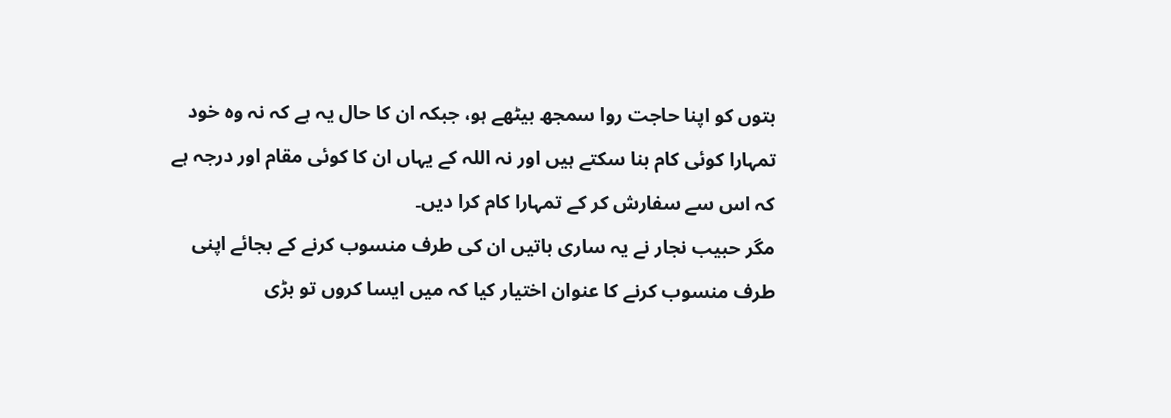بتوں کو اپنا حاجت روا سمجھ بیٹھے ہو، جبکہ ان کا حال یہ ہے کہ نہ وہ خود تمہارا کوئی کام بنا سکتے ہیں اور نہ اللہ کے یہاں ان کا کوئی مقام اور درجہ ہے کہ اس سے سفارش کر کے تمہارا کام کرا دیں۔
مگر حبیب نجار نے یہ ساری باتیں ان کی طرف منسوب کرنے کے بجائے اپنی طرف منسوب کرنے کا عنوان اختیار کیا کہ میں ایسا کروں تو بڑی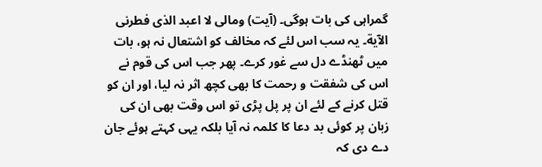گمراہی کی بات ہوگی۔ (آیت) ومالی لا اعبد الذی فطرنی الآیة۔ یہ سب اس لئے کہ مخالف کو اشتعال نہ ہو، بات میں ٹھنڈے دل سے غور کرے۔ پھر جب اس کی قوم نے اس کی شفقت و رحمت کا بھی کچھ اثر نہ لیا، اور ان کو قتل کرنے کے لئے ان پر پل پڑی تو اس وقت بھی ان کی زبان پر کوئی بد دعا کا کلمہ نہ آیا بلکہ یہی کہتے ہوئے جان دے دی کہ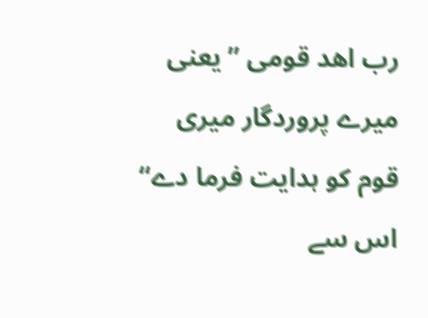رب اھد قومی ”یعنی میرے پروردگار میری قوم کو ہدایت فرما دے“ اس سے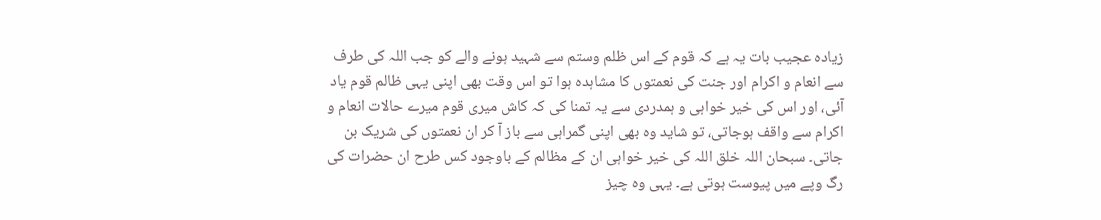زیادہ عجیب بات یہ ہے کہ قوم کے اس ظلم وستم سے شہید ہونے والے کو جب اللہ کی طرف سے انعام و اکرام اور جنت کی نعمتوں کا مشاہدہ ہوا تو اس وقت بھی اپنی یہی ظالم قوم یاد آئی، اور اس کی خیر خواہی و ہمدردی سے یہ تمنا کی کہ کاش میری قوم میرے حالات انعام و اکرام سے واقف ہوجاتی، تو شاید وہ بھی اپنی گمراہی سے باز آ کر ان نعمتوں کی شریک بن جاتی۔ سبحان اللہ خلق اللہ کی خیر خواہی ان کے مظالم کے باوجود کس طرح ان حضرات کی رگ وپے میں پیوست ہوتی ہے۔ یہی وہ چیز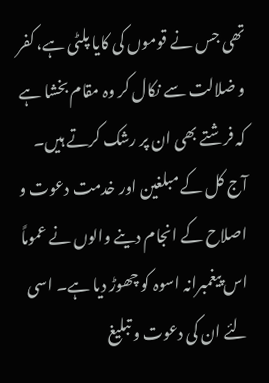تھی جس نے قوموں کی کایا پلٹی ہے، کفر و ضلالت سے نکال کر وہ مقام بخشا ہے کہ فرشتے بھی ان پر رشک کرتے ہیں۔
آج کل کے مبلغین اور خدمت دعوت و اصلاح کے انجام دینے والوں نے عموماً اس پیغمبرانہ اسوہ کو چھوڑ دیا ہے۔ اسی لئے ان کی دعوت و تبلیغ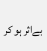بےاثر ہو کر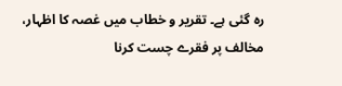رہ گئی ہے۔ تقریر و خطاب میں غصہ کا اظہار، مخالف پر فقرے چست کرنا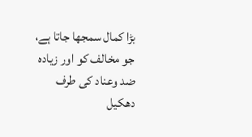بڑا کمال سمجھا جاتا ہے، جو مخالف کو اور زیادہ ضد وعناد کی طرف دھکیل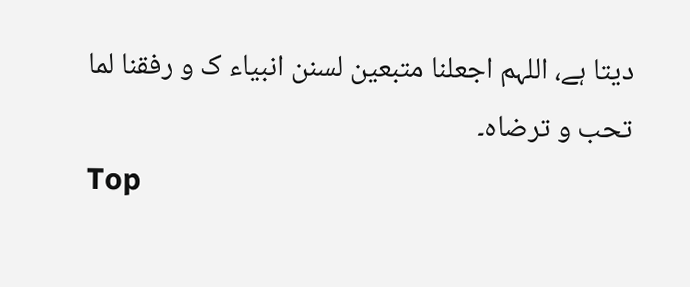دیتا ہے، اللہم اجعلنا متبعین لسنن انبیاء ک و رفقنا لما تحب و ترضاہ۔
Top